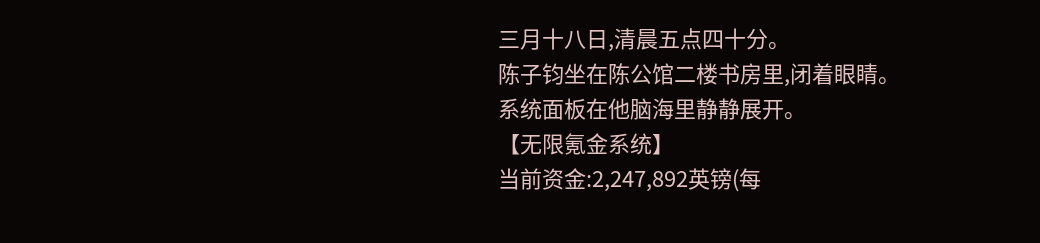三月十八日,清晨五点四十分。
陈子钧坐在陈公馆二楼书房里,闭着眼睛。
系统面板在他脑海里静静展开。
【无限氪金系统】
当前资金:2,247,892英镑(每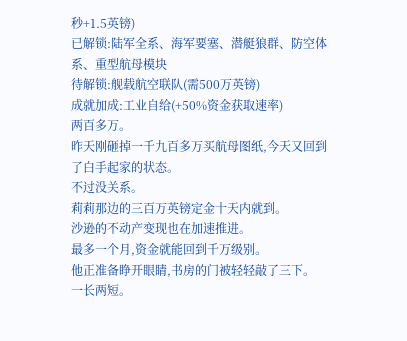秒+1.5英镑)
已解锁:陆军全系、海军要塞、潜艇狼群、防空体系、重型航母模块
待解锁:舰载航空联队(需500万英镑)
成就加成:工业自给(+50%资金获取速率)
两百多万。
昨天刚砸掉一千九百多万买航母图纸,今天又回到了白手起家的状态。
不过没关系。
莉莉那边的三百万英镑定金十天内就到。
沙逊的不动产变现也在加速推进。
最多一个月,资金就能回到千万级别。
他正准备睁开眼睛,书房的门被轻轻敲了三下。
一长两短。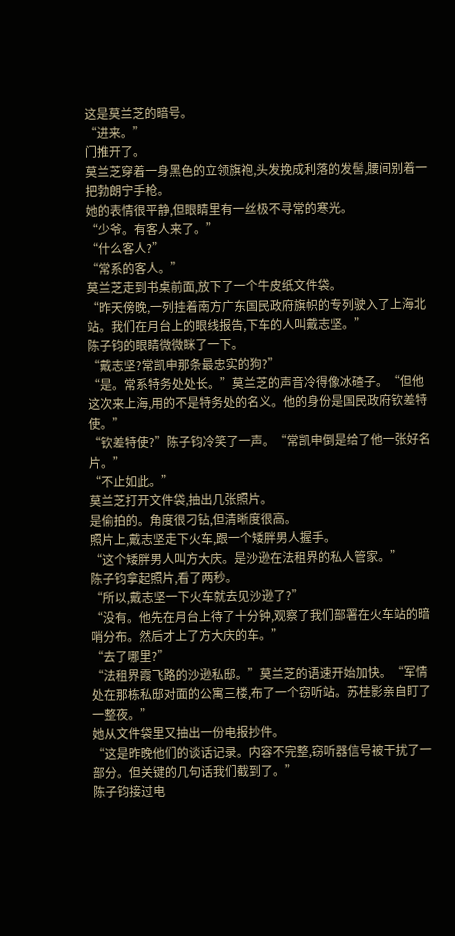这是莫兰芝的暗号。
“进来。”
门推开了。
莫兰芝穿着一身黑色的立领旗袍,头发挽成利落的发髻,腰间别着一把勃朗宁手枪。
她的表情很平静,但眼睛里有一丝极不寻常的寒光。
“少爷。有客人来了。”
“什么客人?”
“常系的客人。”
莫兰芝走到书桌前面,放下了一个牛皮纸文件袋。
“昨天傍晚,一列挂着南方广东国民政府旗帜的专列驶入了上海北站。我们在月台上的眼线报告,下车的人叫戴志坚。”
陈子钧的眼睛微微眯了一下。
“戴志坚?常凯申那条最忠实的狗?”
“是。常系特务处处长。”莫兰芝的声音冷得像冰碴子。“但他这次来上海,用的不是特务处的名义。他的身份是国民政府钦差特使。”
“钦差特使?”陈子钧冷笑了一声。“常凯申倒是给了他一张好名片。”
“不止如此。”
莫兰芝打开文件袋,抽出几张照片。
是偷拍的。角度很刁钻,但清晰度很高。
照片上,戴志坚走下火车,跟一个矮胖男人握手。
“这个矮胖男人叫方大庆。是沙逊在法租界的私人管家。”
陈子钧拿起照片,看了两秒。
“所以,戴志坚一下火车就去见沙逊了?”
“没有。他先在月台上待了十分钟,观察了我们部署在火车站的暗哨分布。然后才上了方大庆的车。”
“去了哪里?”
“法租界霞飞路的沙逊私邸。”莫兰芝的语速开始加快。“军情处在那栋私邸对面的公寓三楼,布了一个窃听站。苏桂影亲自盯了一整夜。”
她从文件袋里又抽出一份电报抄件。
“这是昨晚他们的谈话记录。内容不完整,窃听器信号被干扰了一部分。但关键的几句话我们截到了。”
陈子钧接过电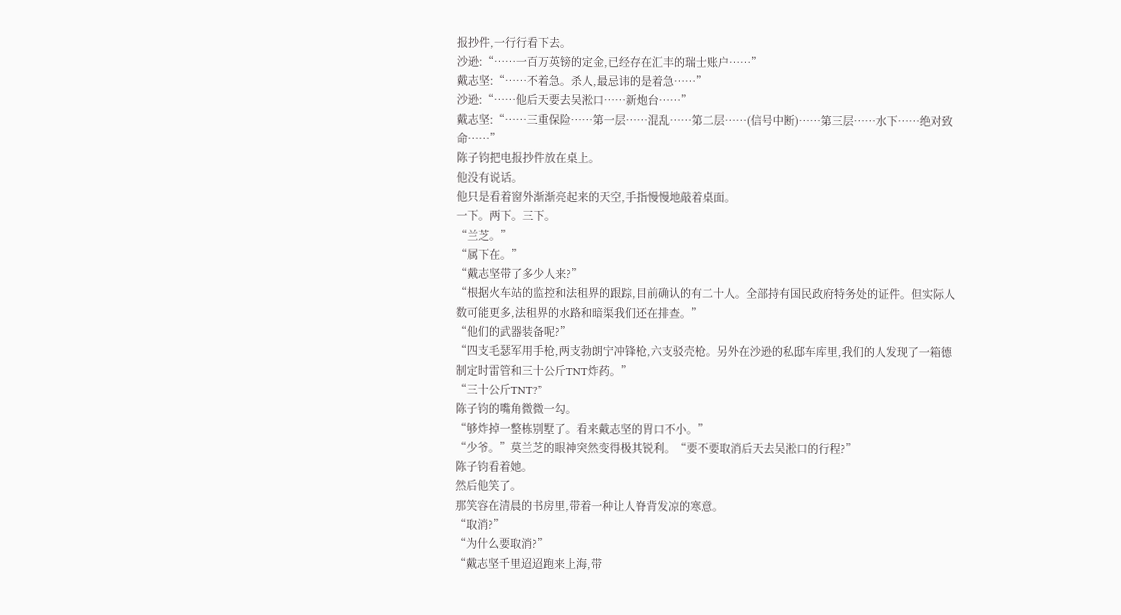报抄件,一行行看下去。
沙逊:“……一百万英镑的定金,已经存在汇丰的瑞士账户……”
戴志坚:“……不着急。杀人,最忌讳的是着急……”
沙逊:“……他后天要去吴淞口……新炮台……”
戴志坚:“……三重保险……第一层……混乱……第二层……(信号中断)……第三层……水下……绝对致命……”
陈子钧把电报抄件放在桌上。
他没有说话。
他只是看着窗外渐渐亮起来的天空,手指慢慢地敲着桌面。
一下。两下。三下。
“兰芝。”
“属下在。”
“戴志坚带了多少人来?”
“根据火车站的监控和法租界的跟踪,目前确认的有二十人。全部持有国民政府特务处的证件。但实际人数可能更多,法租界的水路和暗渠我们还在排查。”
“他们的武器装备呢?”
“四支毛瑟军用手枪,两支勃朗宁冲锋枪,六支驳壳枪。另外在沙逊的私邸车库里,我们的人发现了一箱德制定时雷管和三十公斤TNT炸药。”
“三十公斤TNT?”
陈子钧的嘴角微微一勾。
“够炸掉一整栋别墅了。看来戴志坚的胃口不小。”
“少爷。”莫兰芝的眼神突然变得极其锐利。“要不要取消后天去吴淞口的行程?”
陈子钧看着她。
然后他笑了。
那笑容在清晨的书房里,带着一种让人脊背发凉的寒意。
“取消?”
“为什么要取消?”
“戴志坚千里迢迢跑来上海,带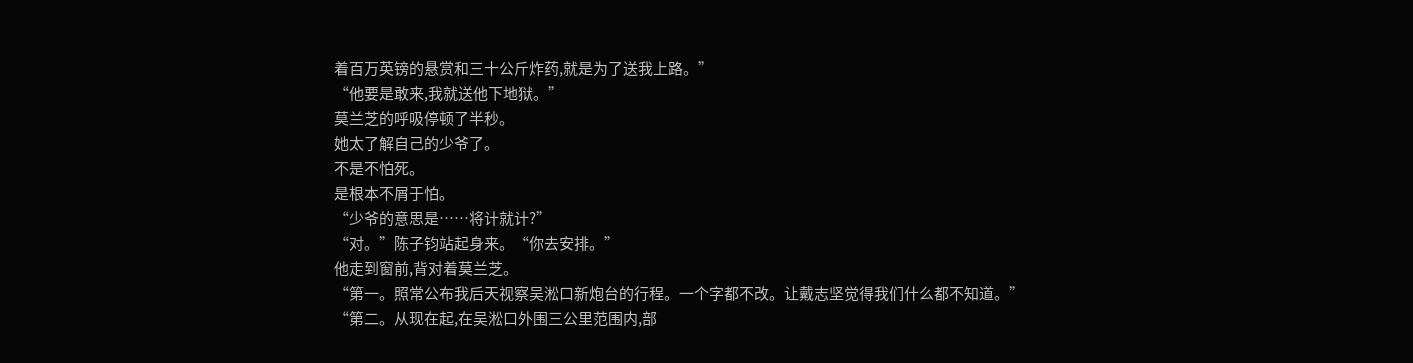着百万英镑的悬赏和三十公斤炸药,就是为了送我上路。”
“他要是敢来,我就送他下地狱。”
莫兰芝的呼吸停顿了半秒。
她太了解自己的少爷了。
不是不怕死。
是根本不屑于怕。
“少爷的意思是……将计就计?”
“对。”陈子钧站起身来。“你去安排。”
他走到窗前,背对着莫兰芝。
“第一。照常公布我后天视察吴淞口新炮台的行程。一个字都不改。让戴志坚觉得我们什么都不知道。”
“第二。从现在起,在吴淞口外围三公里范围内,部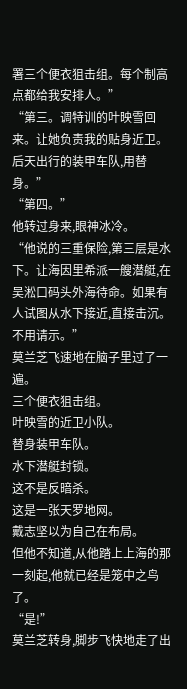署三个便衣狙击组。每个制高点都给我安排人。”
“第三。调特训的叶映雪回来。让她负责我的贴身近卫。后天出行的装甲车队,用替身。”
“第四。”
他转过身来,眼神冰冷。
“他说的三重保险,第三层是水下。让海因里希派一艘潜艇,在吴淞口码头外海待命。如果有人试图从水下接近,直接击沉。不用请示。”
莫兰芝飞速地在脑子里过了一遍。
三个便衣狙击组。
叶映雪的近卫小队。
替身装甲车队。
水下潜艇封锁。
这不是反暗杀。
这是一张天罗地网。
戴志坚以为自己在布局。
但他不知道,从他踏上上海的那一刻起,他就已经是笼中之鸟了。
“是!”
莫兰芝转身,脚步飞快地走了出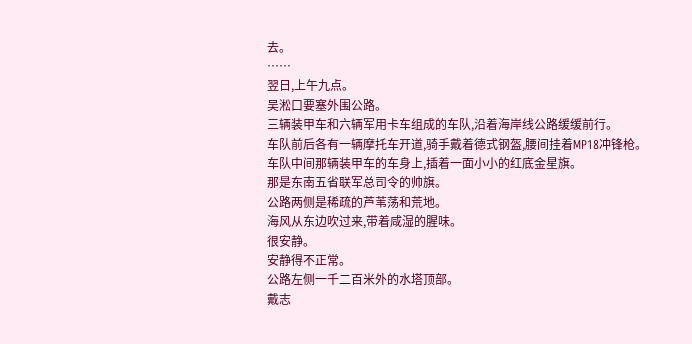去。
……
翌日,上午九点。
吴淞口要塞外围公路。
三辆装甲车和六辆军用卡车组成的车队,沿着海岸线公路缓缓前行。
车队前后各有一辆摩托车开道,骑手戴着德式钢盔,腰间挂着MP18冲锋枪。
车队中间那辆装甲车的车身上,插着一面小小的红底金星旗。
那是东南五省联军总司令的帅旗。
公路两侧是稀疏的芦苇荡和荒地。
海风从东边吹过来,带着咸湿的腥味。
很安静。
安静得不正常。
公路左侧一千二百米外的水塔顶部。
戴志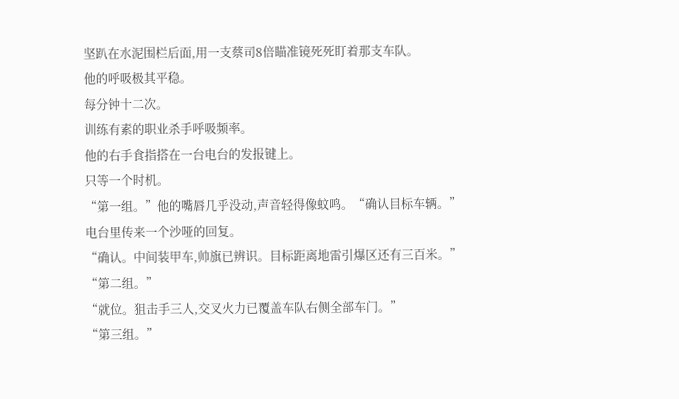坚趴在水泥围栏后面,用一支蔡司8倍瞄准镜死死盯着那支车队。
他的呼吸极其平稳。
每分钟十二次。
训练有素的职业杀手呼吸频率。
他的右手食指搭在一台电台的发报键上。
只等一个时机。
“第一组。”他的嘴唇几乎没动,声音轻得像蚊鸣。“确认目标车辆。”
电台里传来一个沙哑的回复。
“确认。中间装甲车,帅旗已辨识。目标距离地雷引爆区还有三百米。”
“第二组。”
“就位。狙击手三人,交叉火力已覆盖车队右侧全部车门。”
“第三组。”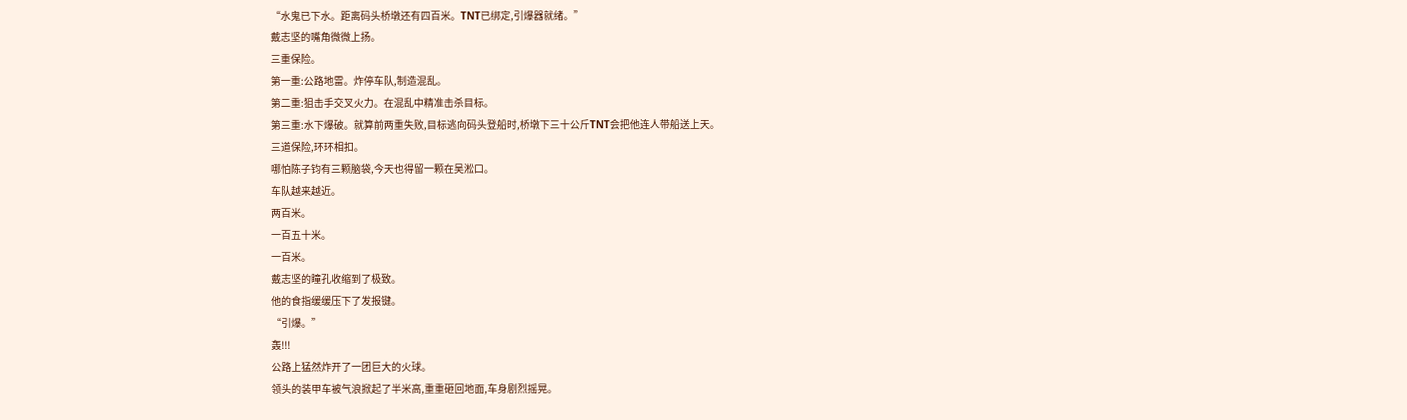“水鬼已下水。距离码头桥墩还有四百米。TNT已绑定,引爆器就绪。”
戴志坚的嘴角微微上扬。
三重保险。
第一重:公路地雷。炸停车队,制造混乱。
第二重:狙击手交叉火力。在混乱中精准击杀目标。
第三重:水下爆破。就算前两重失败,目标逃向码头登船时,桥墩下三十公斤TNT会把他连人带船送上天。
三道保险,环环相扣。
哪怕陈子钧有三颗脑袋,今天也得留一颗在吴淞口。
车队越来越近。
两百米。
一百五十米。
一百米。
戴志坚的瞳孔收缩到了极致。
他的食指缓缓压下了发报键。
“引爆。”
轰!!!
公路上猛然炸开了一团巨大的火球。
领头的装甲车被气浪掀起了半米高,重重砸回地面,车身剧烈摇晃。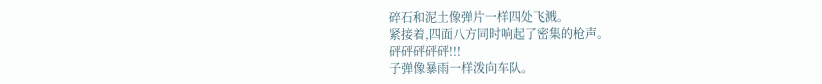碎石和泥土像弹片一样四处飞溅。
紧接着,四面八方同时响起了密集的枪声。
砰砰砰砰砰!!!
子弹像暴雨一样泼向车队。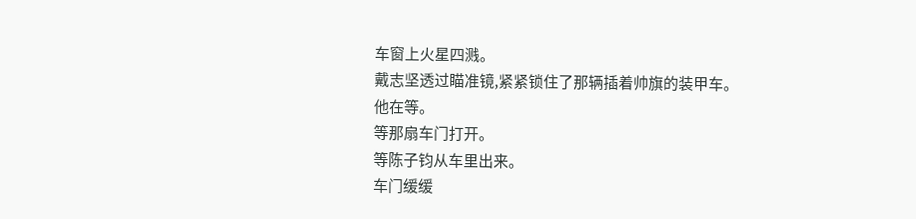车窗上火星四溅。
戴志坚透过瞄准镜,紧紧锁住了那辆插着帅旗的装甲车。
他在等。
等那扇车门打开。
等陈子钧从车里出来。
车门缓缓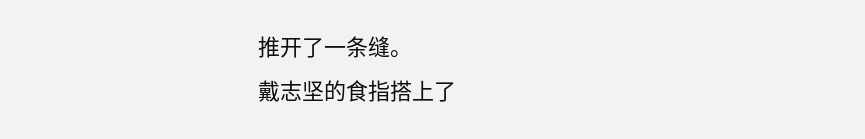推开了一条缝。
戴志坚的食指搭上了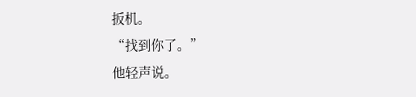扳机。
“找到你了。”
他轻声说。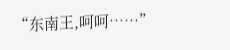“东南王,呵呵……”